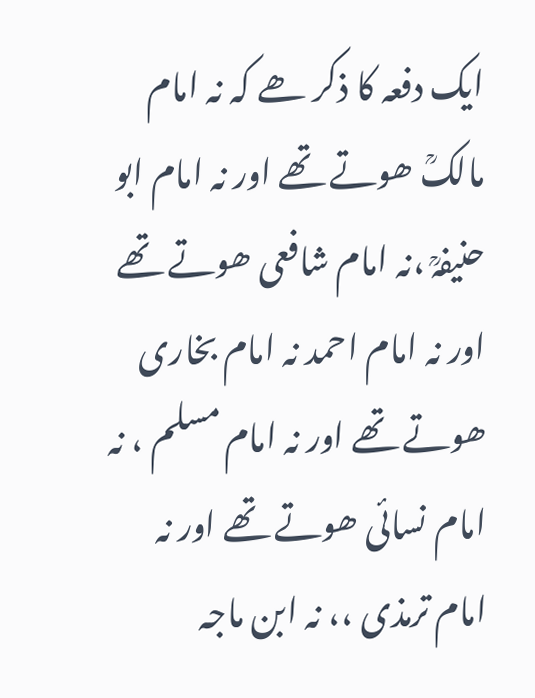ایک دفعہ کا ذکر ھے کہ نہ امام مالکؒ ھوتے تھے اور نہ امام ابو حنیفہؒ ،نہ امام شافعی ھوتے تھے اور نہ امام احمد نہ امام بخاری ھوتے تھے اور نہ امام مسلم ، نہ امام نسائی ھوتے تھے اور نہ امام ترمذی ،، نہ ابن ماجہ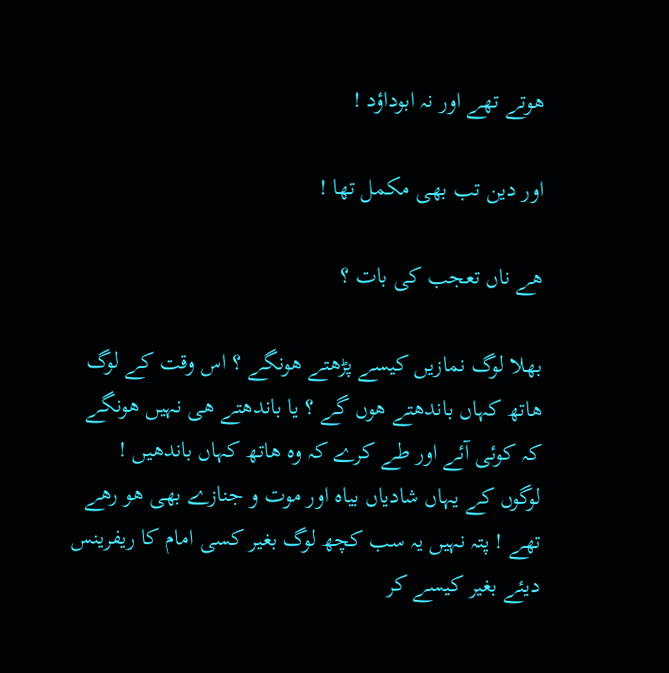ھوتے تھے اور نہ ابوداؤد !

اور دین تب بھی مکمل تھا !

ھے ناں تعجب کی بات ؟

بھلا لوگ نمازیں کیسے پڑھتے ھونگے ؟ اس وقت کے لوگ ھاتھ کہاں باندھتے ھوں گے ؟ یا باندھتے ھی نہیں ھونگے کہ کوئی آئے اور طے کرے کہ وہ ھاتھ کہاں باندھیں !
لوگوں کے یہاں شادیاں بیاہ اور موت و جنازے بھی ھو رھے تھے ! پتہ نہیں یہ سب کچھ لوگ بغیر کسی امام کا ریفرینس دیئے بغیر کیسے کر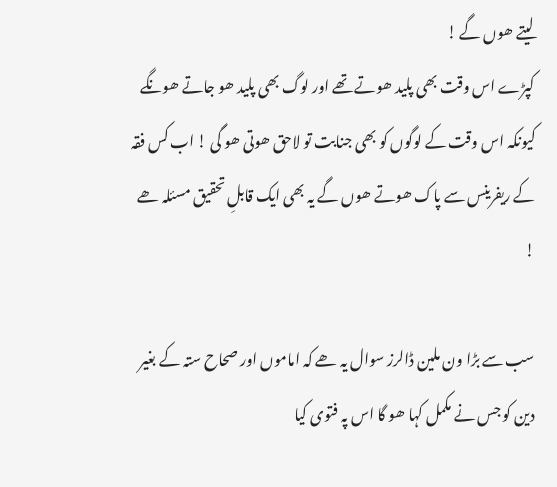لیتے ھوں گے !
کپڑے اس وقت بھی پلید ھوتے تھے اور لوگ بھی پلید ھو جاتے ھونگے کیونکہ اس وقت کے لوگوں کو بھی جنابت تو لاحق ھوتی ھو گی ! اب کس فقہ کے ریفرینس سے پاک ھوتے ھوں گے یہ بھی ایک قابلِ تحقیق مسئلہ ھے !

سب سے بڑا ون ملین ڈالرز سوال یہ ھے کہ اماموں اور صحاح ستہ کے بغیر دین کو جس نے مکمل کہا ھو گا اس پہ فتوی کیا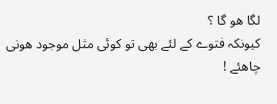لگا ھو گا ؟
کیونکہ فتوے کے لئے بھی تو کوئی مثل موجود ھونی چاھئے !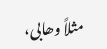مثلاً وھابی،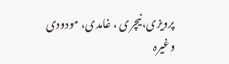پرویزی،نیچری ، غامدی، مودودی وغیرہ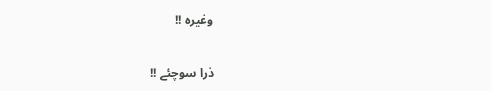وغیرہ !!

ذرا سوچئے !!